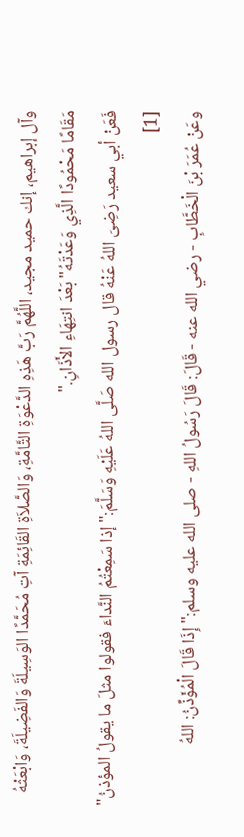وآل إبراهيم، إنك حميد مجيد، اللَّهُمَّ رَبَّ هَذِهِ الدَّعْوَةِ التَّامَّةِ، وَالصَّلاَةِ القَائِمَةِ آتِ مُحَمَّدًا الوَسِيلَةَ وَالفَضِيلَةَ، وَابْعَثْهُ مَقَامًا مَحْمُودًا الَّذِي وَعَدْتَهُ"بَعْدَ انتِهَاءِ الأَذَانِ."
فَعَنْ أبي سعيد رَضِىَ اللهُ عَنْهُ قال رسول الله صَلَّى اللهُ عَلَيْهِ وَسَلَّمَ:"إذا سَمِعْتُمُ النَّداءَ فقولوا مثلَ ما يقولُ المؤذنُ" [1]
وعَنْ عُمَرَ بْنَ الْخَطَّابِ - رضي الله عنه - قَالَ: قَالَ رَسُولُ اللهِ - صلى الله عليه وسلم:"إِذَا قَالَ الْمُؤَذِّنُ: اللهُ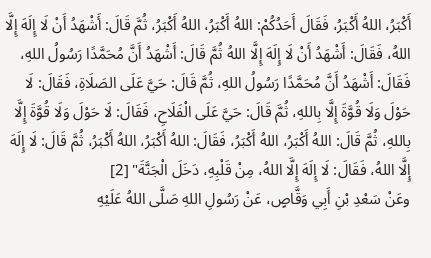أَكْبَرُ، اللهُ أَكْبَرُ، فَقَالَ أَحَدُكُمْ: اللهُ أَكْبَرُ، اللهُ أَكْبَرُ، ثُمَّ قَالَ: أَشْهَدُ أَنْ لَا إِلَهَ إِلَّا اللهُ، فَقَالَ: أَشْهَدُ أَنْ لَا إِلَهَ إِلَّا اللهُ ثُمَّ قَالَ: أَشْهَدُ أَنَّ مُحَمَّدًا رَسُولُ اللهِ، فَقَالَ: أَشْهَدُ أَنَّ مُحَمَّدًا رَسُولُ اللهِ، ثُمَّ قَالَ: حَيَّ عَلَى الصَلَاةِ، فَقَالَ: لَا حَوْلَ وَلَا قُوَّةَ إِلَّا بِاللهِ، ثُمَّ قَالَ: حَيَّ عَلَى الْفَلَاحِ، فَقَالَ: لَا حَوْلَ وَلَا قُوَّةَ إِلَّا بِاللهِ، ثُمَّ قَالَ: اللهُ أَكْبَرُ، اللهُ أَكْبَرُ، فَقَالَ: اللهُ أَكْبَرُ، اللهُ أَكْبَرُ، ثُمَّ قَالَ: لَا إِلَهَ إِلَّا اللهُ، فَقَالَ: لَا إِلَهَ إِلَّا اللهُ، مِنْ قَلْبِهِ، دَخَلَ الْجَنَّةَ" [2]
وعَنْ سَعْدِ بْنِ أَبِي وَقَّاصٍ، عَنْ رَسُولِ اللهِ صَلَّى اللهُ عَلَيْهِ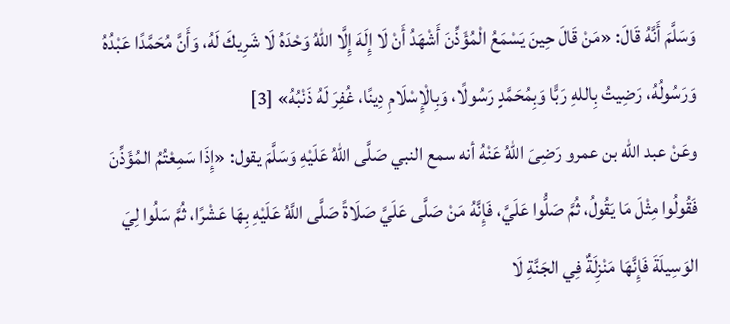وَسَلَّمَ أَنَّهُ قَالَ: «مَنْ قَالَ حِينَ يَسْمَعُ الْمُؤَذِّنَ أَشْهَدُ أَنْ لَا إِلَهَ إِلَّا اللهُ وَحْدَهُ لَا شَرِيكَ لَهُ، وَأَنَّ مُحَمَّدًا عَبْدُهُ وَرَسُولُهُ، رَضِيتُ بِاللهِ رَبًّا وَبِمُحَمَّدٍ رَسُولًا، وَبِالْإِسْلَامِ دِينًا، غُفِرَ لَهُ ذَنْبُهُ» [3]
وعَنْ عبد الله بن عمرو رَضِىَ اللهُ عَنْهُ أنه سمع النبي صَلَّى اللهُ عَلَيْهِ وَسَلَّمَ يقول: «إِذَا سَمِعْتُمُ المُؤَذِّنَ فَقُولُوا مِثْلَ مَا يَقُولُ، ثُمَّ صَلُّوا عَلَيَّ، فَإِنَّهُ مَنْ صَلَّى عَلَيَّ صَلَاةً صَلَّى اللَّهُ عَلَيْهِ بِهَا عَشْرًا، ثُمَّ سَلُوا لِيَ الوَسِيلَةَ فَإِنَّهَا مَنْزِلَةٌ فِي الجَنَّةِ لَا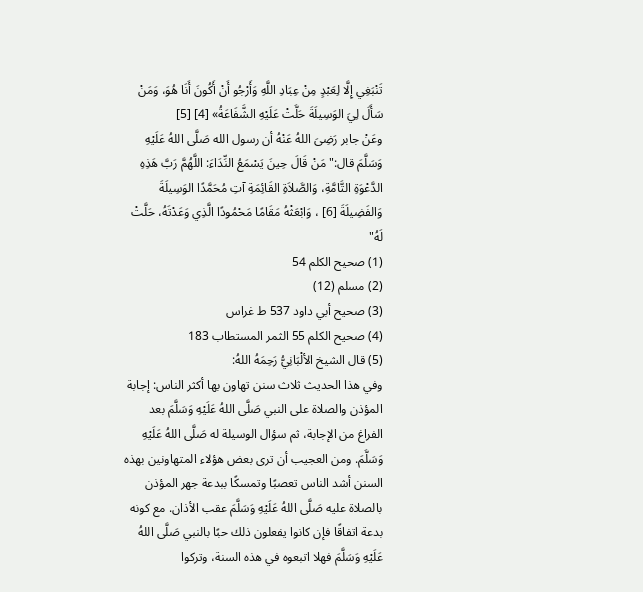تَنْبَغِي إِلَّا لِعَبْدٍ مِنْ عِبَادِ اللَّهِ وَأَرْجُو أَنْ أَكُونَ أَنَا هُوَ، وَمَنْ سَأَلَ لِيَ الوَسِيلَةَ حَلَّتْ عَلَيْهِ الشَّفَاعَةُ» [4] [5]
وعَنْ جابر رَضِىَ اللهُ عَنْهُ أن رسول الله صَلَّى اللهُ عَلَيْهِ وَسَلَّمَ قال:"مَنْ قَالَ حِينَ يَسْمَعُ النِّدَاءَ: اللَّهُمَّ رَبَّ هَذِهِ الدَّعْوَةِ التَّامَّةِ، وَالصَّلاَةِ القَائِمَةِ آتِ مُحَمَّدًا الوَسِيلَةَ وَالفَضِيلَةَ [6] ، وَابْعَثْهُ مَقَامًا مَحْمُودًا الَّذِي وَعَدْتَهُ، حَلَّتْ لَهُ"
(1) صحيح الكلم 54
(2) مسلم (12)
(3) صحيح أبي داود 537 ط غراس
(4) صحيح الكلم 55 الثمر المستطاب 183
(5) قال الشيخ الألْبَانِيُّ رَحِمَهُ اللهُ:
وفي هذا الحديث ثلاث سنن تهاون بها أكثر الناس: إجابة المؤذن والصلاة على النبي صَلَّى اللهُ عَلَيْهِ وَسَلَّمَ بعد الفراغ من الإجابة، ثم سؤال الوسيلة له صَلَّى اللهُ عَلَيْهِ وَسَلَّمَ. ومن العجيب أن ترى بعض هؤلاء المتهاونين بهذه السنن أشد الناس تعصبًا وتمسكًا ببدعة جهر المؤذن بالصلاة عليه صَلَّى اللهُ عَلَيْهِ وَسَلَّمَ عقب الأذان. مع كونه بدعة اتفاقًا فإن كانوا يفعلون ذلك حبًا بالنبي صَلَّى اللهُ عَلَيْهِ وَسَلَّمَ فهلا اتبعوه في هذه السنة، وتركوا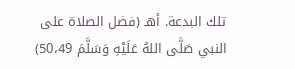تلك البدعة. أهـ (فضل الصلاة على النبي صَلَّى اللهُ عَلَيْهِ وَسَلَّمَ 50،49)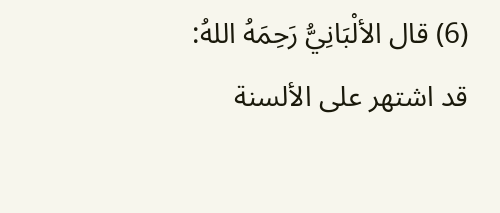(6) قال الألْبَانِيُّ رَحِمَهُ اللهُ:
قد اشتهر على الألسنة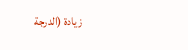زيادة (الدرجة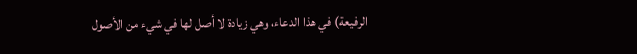الرفيعة) في هذا الدعاء، وهي زيادة لا أصل لها في شيء من الأصول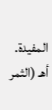المفيدة. أهـ (الثمر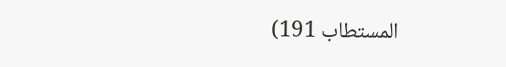المستطاب 191)